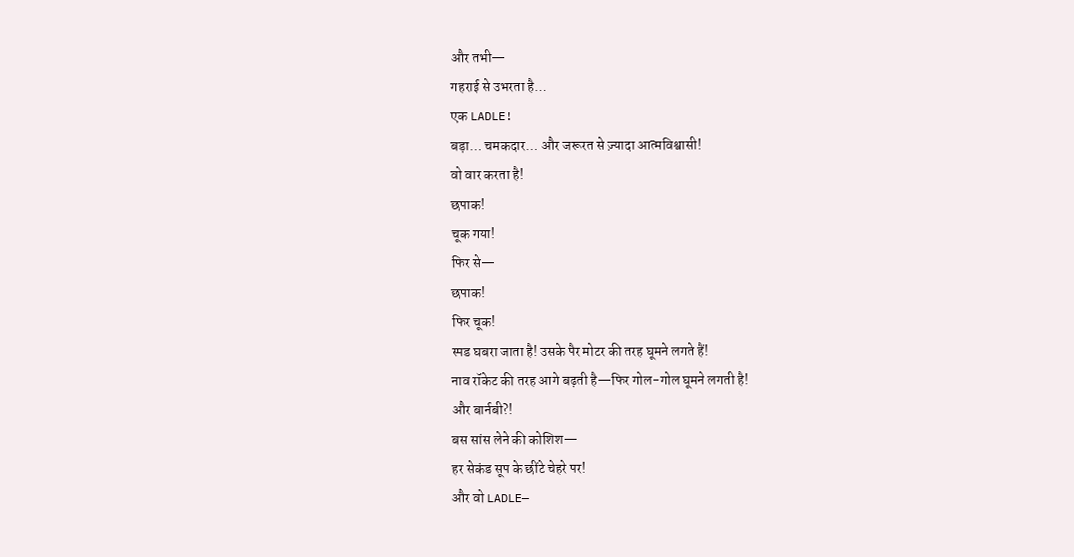और तभी—
गहराई से उभरता है…
एक LADLE!
बड़ा… चमकदार… और जरूरत से ज़्यादा आत्मविश्वासी!
वो वार करता है!
छपाक!
चूक गया!
फिर से—
छपाक!
फिर चूक!
स्पड घबरा जाता है! उसके पैर मोटर की तरह घूमने लगते हैं!
नाव रॉकेट की तरह आगे बढ़ती है—फिर गोल-गोल घूमने लगती है!
और बार्नबी?!
बस सांस लेने की कोशिश—
हर सेकंड सूप के छींटे चेहरे पर!
और वो LADLE—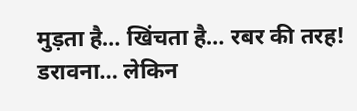मुड़ता है… खिंचता है… रबर की तरह!
डरावना… लेकिन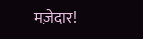मज़ेदार!